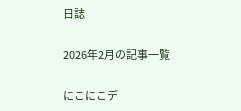日誌

2026年2月の記事一覧

にこにこデ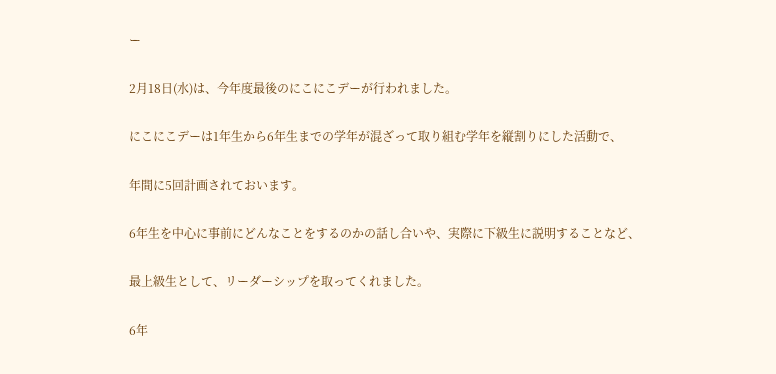ー

2月18日(水)は、今年度最後のにこにこデーが行われました。

にこにこデーは1年生から6年生までの学年が混ざって取り組む学年を縦割りにした活動で、

年間に5回計画されておいます。

6年生を中心に事前にどんなことをするのかの話し合いや、実際に下級生に説明することなど、

最上級生として、リーダーシップを取ってくれました。

6年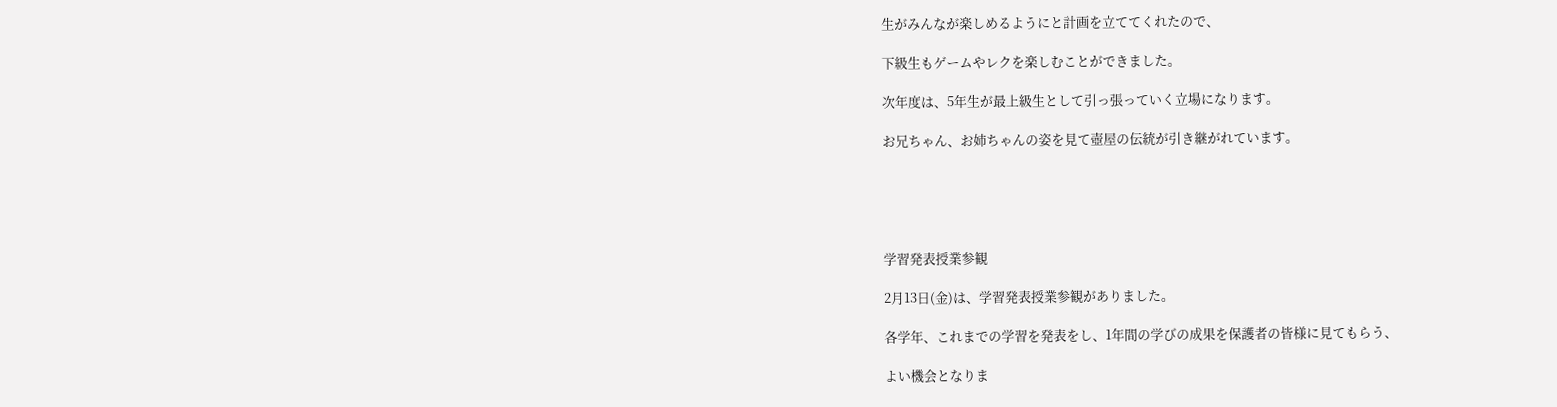生がみんなが楽しめるようにと計画を立ててくれたので、

下級生もゲームやレクを楽しむことができました。

次年度は、5年生が最上級生として引っ張っていく立場になります。

お兄ちゃん、お姉ちゃんの姿を見て壺屋の伝統が引き継がれています。





学習発表授業参観

2月13日(金)は、学習発表授業参観がありました。

各学年、これまでの学習を発表をし、1年間の学びの成果を保護者の皆様に見てもらう、

よい機会となりま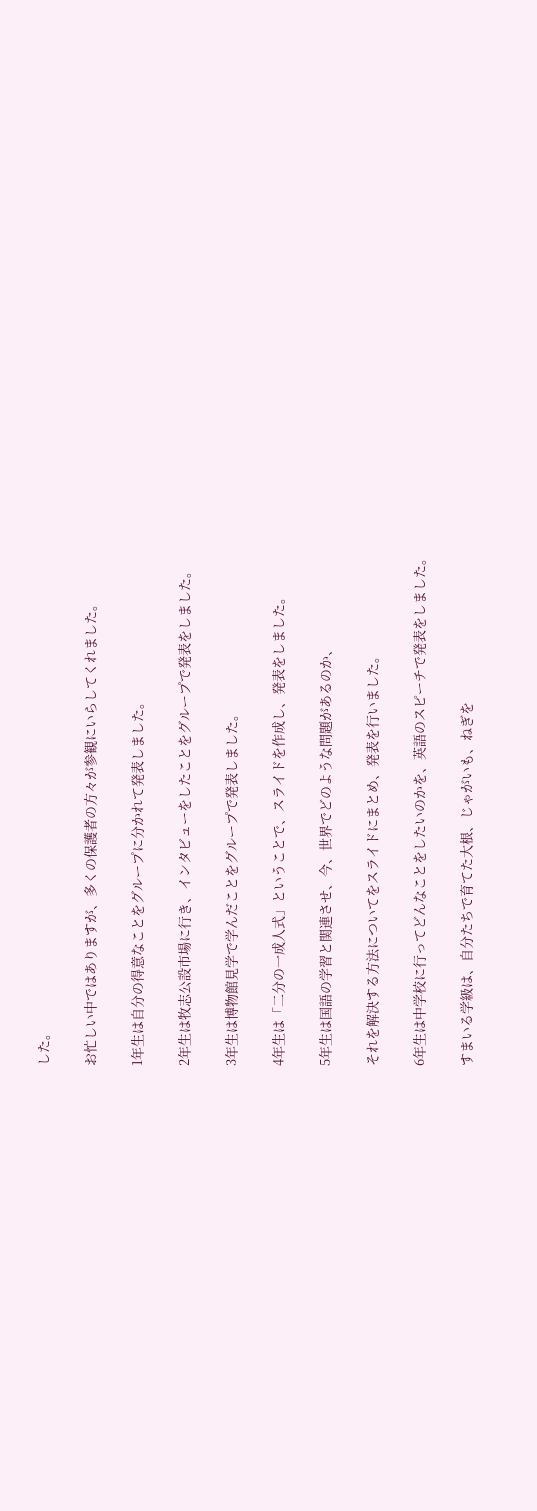した。

お忙しい中ではありますが、多くの保護者の方々が参観にいらしてくれました。

1年生は自分の得意なことをグループに分かれて発表しました。

2年生は牧志公設市場に行き、インタビューをしたことをグループで発表をしました。

3年生は博物館見学で学んだことをグループで発表しました。

4年生は「二分の一成人式」ということで、スライドを作成し、発表をしました。

5年生は国語の学習と関連させ、今、世界でどのような問題があるのか、

それを解決する方法についてをスライドにまとめ、発表を行いました。

6年生は中学校に行ってどんなことをしたいのかを、英語のスピーチで発表をしました。

すまいる学級は、自分たちで育てた大根、じゃがいも、ねぎを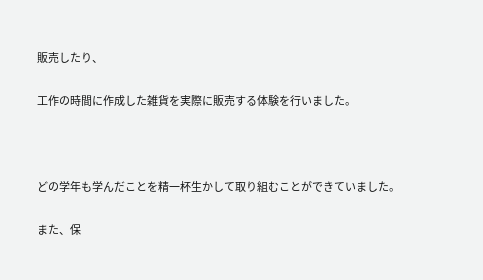販売したり、

工作の時間に作成した雑貨を実際に販売する体験を行いました。



どの学年も学んだことを精一杯生かして取り組むことができていました。

また、保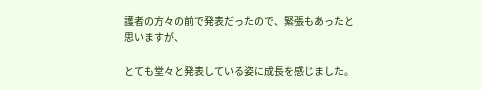護者の方々の前で発表だったので、緊張もあったと思いますが、

とても堂々と発表している姿に成長を感じました。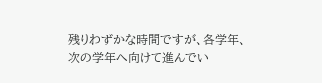残りわずかな時間ですが、各学年、次の学年へ向けて進んでい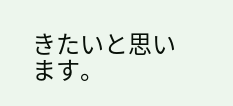きたいと思います。